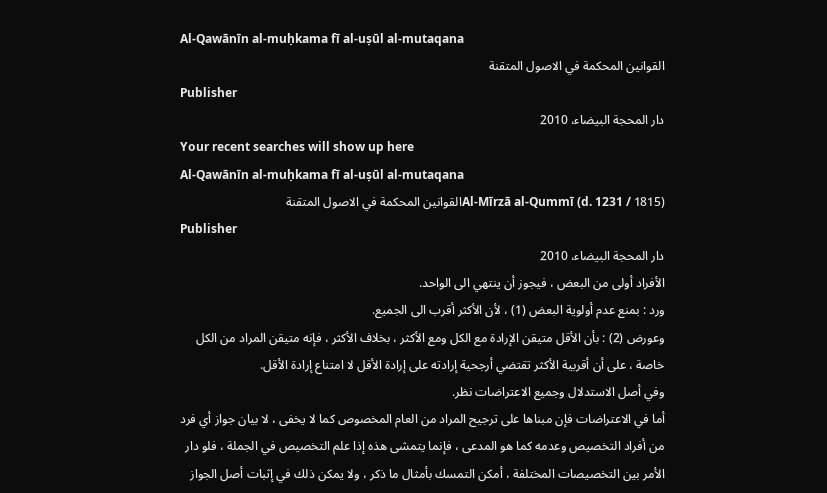Al-Qawānīn al-muḥkama fī al-uṣūl al-mutaqana
القوانين المحكمة في الاصول المتقنة
Publisher
دار المحجة البيضاء، 2010
Your recent searches will show up here
Al-Qawānīn al-muḥkama fī al-uṣūl al-mutaqana
Al-Mīrzā al-Qummī (d. 1231 / 1815)القوانين المحكمة في الاصول المتقنة
Publisher
دار المحجة البيضاء، 2010
الأفراد أولى من البعض ، فيجوز أن ينتهي الى الواحد.
ورد : بمنع عدم أولوية البعض (1) ، لأن الأكثر أقرب الى الجميع.
وعورض (2) : بأن الأقل متيقن الإرادة مع الكل ومع الأكثر ، بخلاف الأكثر ، فإنه متيقن المراد من الكل خاصة ، على أن أقربية الأكثر تقتضي أرجحية إرادته على إرادة الأقل لا امتناع إرادة الأقل.
وفي أصل الاستدلال وجميع الاعتراضات نظر.
أما في الاعتراضات فإن مبناها على ترجيح المراد من العام المخصوص كما لا يخفى ، لا بيان جواز أي فرد من أفراد التخصيص وعدمه كما هو المدعى ، فإنما يتمشى هذه إذا علم التخصيص في الجملة ، فلو دار الأمر بين التخصيصات المختلفة ، أمكن التمسك بأمثال ما ذكر ، ولا يمكن ذلك في إثبات أصل الجواز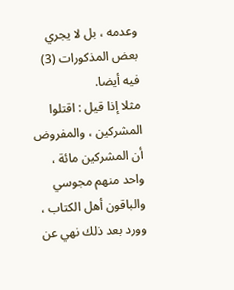وعدمه ، بل لا يجري بعض المذكورات (3) فيه أيضا.
مثلا إذا قيل : اقتلوا المشركين ، والمفروض أن المشركين مائة ، واحد منهم مجوسي والباقون أهل الكتاب ، وورد بعد ذلك نهي عن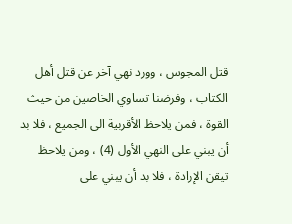قتل المجوس ، وورد نهي آخر عن قتل أهل الكتاب ، وفرضنا تساوي الخاصين من حيث القوة ، فمن يلاحظ الأقربية الى الجميع ، فلا بد أن يبني على النهي الأول (4) ، ومن يلاحظ تيقن الإرادة ، فلا بد أن يبني على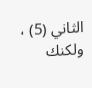الثاني (5) ، ولكنك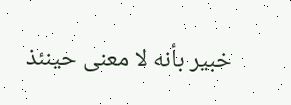خبير بأنه لا معنى حينئذ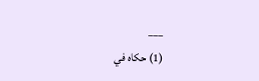___
(1) حكاه في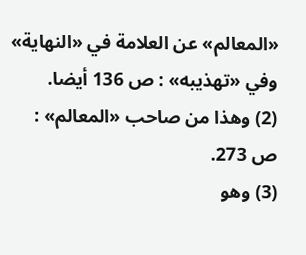«المعالم» عن العلامة في «النهاية» وفي «تهذيبه» : ص 136 أيضا.
(2) وهذا من صاحب «المعالم» : ص 273.
(3) وهو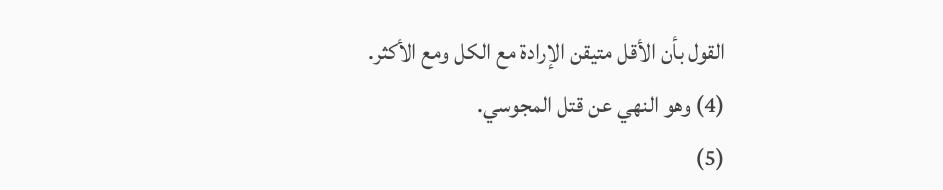القول بأن الأقل متيقن الإرادة مع الكل ومع الأكثر.
(4) وهو النهي عن قتل المجوسي.
(5)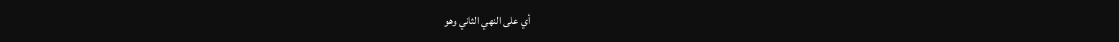أي على النهي الثاني وهو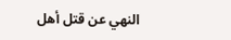النهي عن قتل أهل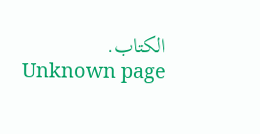الكتاب.
Unknown page